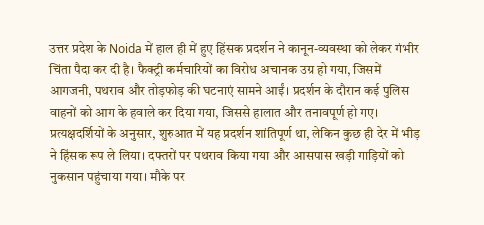उत्तर प्रदेश के Noida में हाल ही में हुए हिंसक प्रदर्शन ने कानून-व्यवस्था को लेकर गंभीर चिंता पैदा कर दी है। फैक्ट्री कर्मचारियों का विरोध अचानक उग्र हो गया, जिसमें आगजनी, पथराव और तोड़फोड़ की घटनाएं सामने आईं। प्रदर्शन के दौरान कई पुलिस वाहनों को आग के हवाले कर दिया गया, जिससे हालात और तनावपूर्ण हो गए।
प्रत्यक्षदर्शियों के अनुसार, शुरुआत में यह प्रदर्शन शांतिपूर्ण था, लेकिन कुछ ही देर में भीड़ ने हिंसक रूप ले लिया। दफ्तरों पर पथराव किया गया और आसपास खड़ी गाड़ियों को नुकसान पहुंचाया गया। मौके पर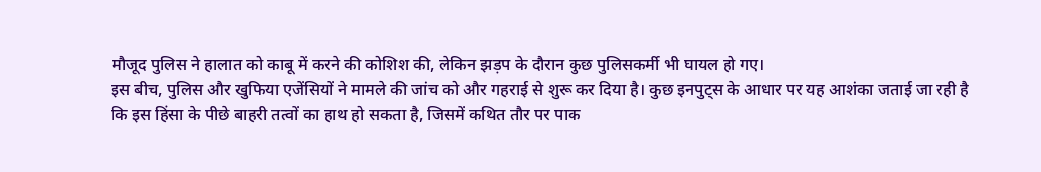मौजूद पुलिस ने हालात को काबू में करने की कोशिश की, लेकिन झड़प के दौरान कुछ पुलिसकर्मी भी घायल हो गए।
इस बीच, पुलिस और खुफिया एजेंसियों ने मामले की जांच को और गहराई से शुरू कर दिया है। कुछ इनपुट्स के आधार पर यह आशंका जताई जा रही है कि इस हिंसा के पीछे बाहरी तत्वों का हाथ हो सकता है, जिसमें कथित तौर पर पाक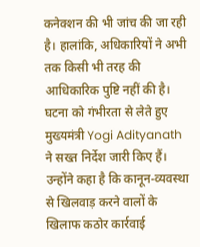कनेक्शन की भी जांच की जा रही है। हालांकि, अधिकारियों ने अभी तक किसी भी तरह की आधिकारिक पुष्टि नहीं की है।
घटना को गंभीरता से लेते हुए मुख्यमंत्री Yogi Adityanath ने सख्त निर्देश जारी किए हैं। उन्होंने कहा है कि कानून-व्यवस्था से खिलवाड़ करने वालों के खिलाफ कठोर कार्रवाई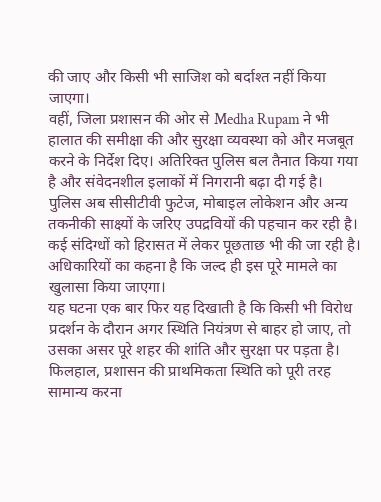की जाए और किसी भी साजिश को बर्दाश्त नहीं किया जाएगा।
वहीं, जिला प्रशासन की ओर से Medha Rupam ने भी हालात की समीक्षा की और सुरक्षा व्यवस्था को और मजबूत करने के निर्देश दिए। अतिरिक्त पुलिस बल तैनात किया गया है और संवेदनशील इलाकों में निगरानी बढ़ा दी गई है।
पुलिस अब सीसीटीवी फुटेज, मोबाइल लोकेशन और अन्य तकनीकी साक्ष्यों के जरिए उपद्रवियों की पहचान कर रही है। कई संदिग्धों को हिरासत में लेकर पूछताछ भी की जा रही है। अधिकारियों का कहना है कि जल्द ही इस पूरे मामले का खुलासा किया जाएगा।
यह घटना एक बार फिर यह दिखाती है कि किसी भी विरोध प्रदर्शन के दौरान अगर स्थिति नियंत्रण से बाहर हो जाए, तो उसका असर पूरे शहर की शांति और सुरक्षा पर पड़ता है। फिलहाल, प्रशासन की प्राथमिकता स्थिति को पूरी तरह सामान्य करना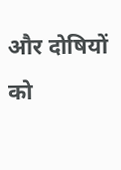और दोषियों को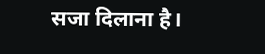सजा दिलाना है।